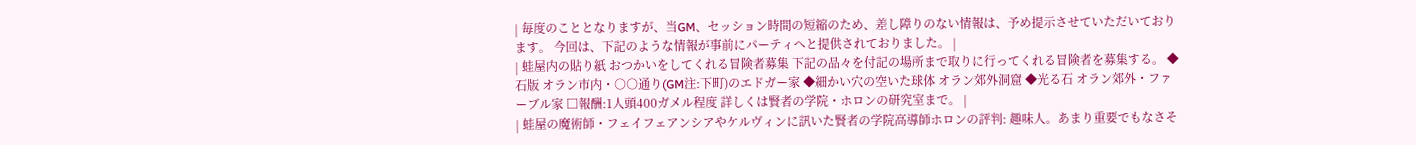| 毎度のこととなりますが、当GM、セッション時間の短縮のため、差し障りのない情報は、予め提示させていただいております。 今回は、下記のような情報が事前にパーティへと提供されておりました。 |
| 蛙屋内の貼り紙 おつかいをしてくれる冒険者募集 下記の品々を付記の場所まで取りに行ってくれる冒険者を募集する。 ◆石版 オラン市内・○○通り(GM注:下町)のエドガー家 ◆細かい穴の空いた球体 オラン郊外洞窟 ◆光る石 オラン郊外・ファーブル家 □報酬:1人頭400ガメル程度 詳しくは賢者の学院・ホロンの研究室まで。 |
| 蛙屋の魔術師・フェイフェアンシアやケルヴィンに訊いた賢者の学院高導師ホロンの評判: 趣味人。あまり重要でもなさそ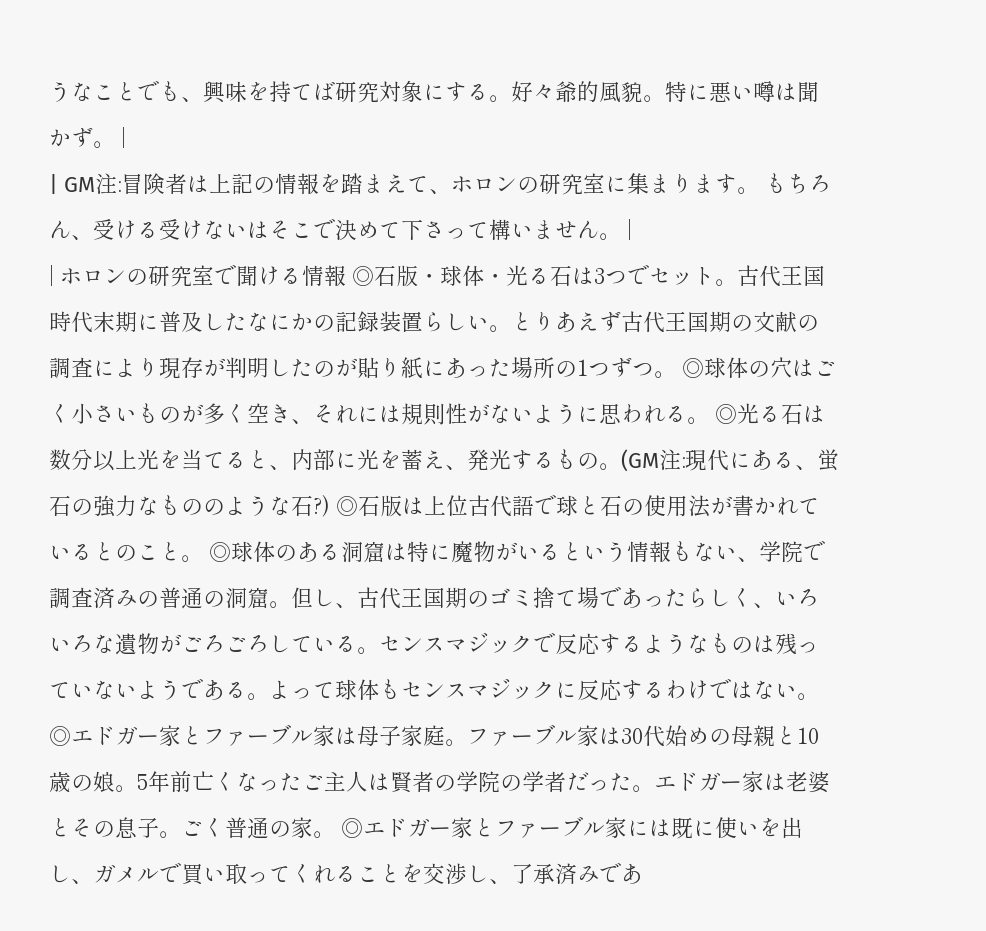うなことでも、興味を持てば研究対象にする。好々爺的風貌。特に悪い噂は聞かず。 |
| GM注:冒険者は上記の情報を踏まえて、ホロンの研究室に集まります。 もちろん、受ける受けないはそこで決めて下さって構いません。 |
| ホロンの研究室で聞ける情報 ◎石版・球体・光る石は3つでセット。古代王国時代末期に普及したなにかの記録装置らしい。とりあえず古代王国期の文献の調査により現存が判明したのが貼り紙にあった場所の1つずつ。 ◎球体の穴はごく小さいものが多く空き、それには規則性がないように思われる。 ◎光る石は数分以上光を当てると、内部に光を蓄え、発光するもの。(GM注:現代にある、蛍石の強力なもののような石?) ◎石版は上位古代語で球と石の使用法が書かれているとのこと。 ◎球体のある洞窟は特に魔物がいるという情報もない、学院で調査済みの普通の洞窟。但し、古代王国期のゴミ捨て場であったらしく、いろいろな遺物がごろごろしている。センスマジックで反応するようなものは残っていないようである。よって球体もセンスマジックに反応するわけではない。 ◎エドガー家とファーブル家は母子家庭。ファーブル家は30代始めの母親と10歳の娘。5年前亡くなったご主人は賢者の学院の学者だった。エドガー家は老婆とその息子。ごく普通の家。 ◎エドガー家とファーブル家には既に使いを出し、ガメルで買い取ってくれることを交渉し、了承済みであ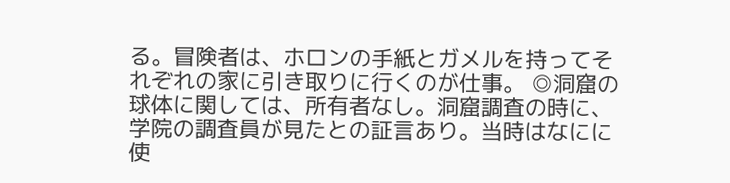る。冒険者は、ホロンの手紙とガメルを持ってそれぞれの家に引き取りに行くのが仕事。 ◎洞窟の球体に関しては、所有者なし。洞窟調査の時に、学院の調査員が見たとの証言あり。当時はなにに使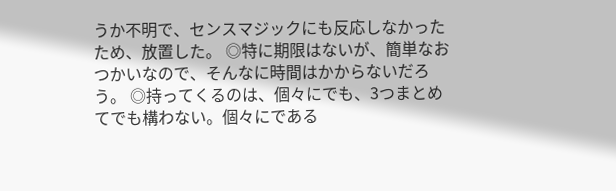うか不明で、センスマジックにも反応しなかったため、放置した。 ◎特に期限はないが、簡単なおつかいなので、そんなに時間はかからないだろう。 ◎持ってくるのは、個々にでも、3つまとめてでも構わない。個々にである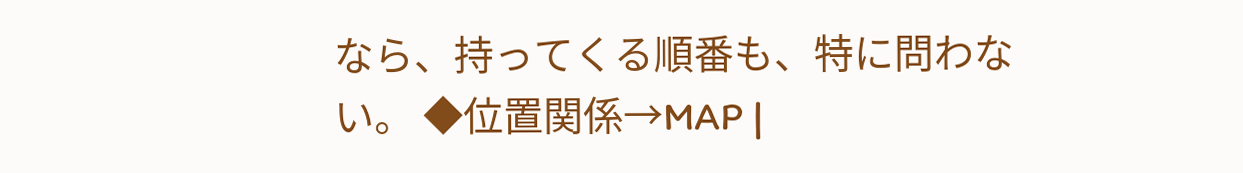なら、持ってくる順番も、特に問わない。 ◆位置関係→MAP |